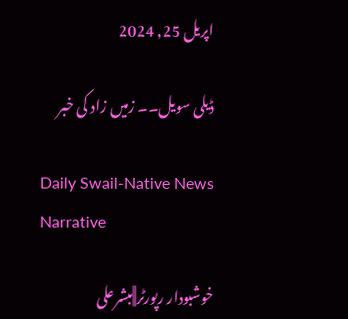اپریل 25, 2024

ڈیلی سویل۔۔ زمیں زاد کی خبر

Daily Swail-Native News Narrative

خوشبودار رپورٹر||مبشرعلی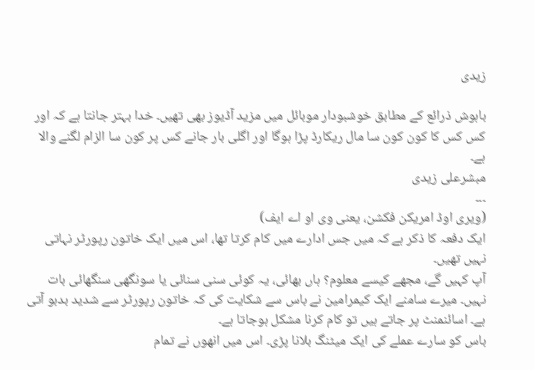زیدی

باہوش ذرائع کے مطابق خوشبودار موبائل میں مزید آڈیوز بھی تھیں۔ خدا بہتر جانتا ہے کہ اور کس کس کا کون کون سا مال ریکارڈ پڑا ہوگا اور اگلی بار جانے کس پر کون سا الزام لگنے والا ہے۔
مبشرعلی زیدی
۔۔۔
(ویری اوڈ امریکن فکشن، یعنی وی او اے ایف)
ایک دفعہ کا ذکر ہے کہ میں جس ادارے میں کام کرتا تھا، اس میں ایک خاتون رپورٹر نہاتی نہیں تھیں۔
آپ کہیں گے، مجھے کیسے معلوم؟ ہاں بھائی، یہ کوئی سنی سنائی یا سونگھی سنگھائی بات نہیں۔ میرے سامنے ایک کیمرامین نے باس سے شکایت کی کہ خاتون رپورٹر سے شدید بدبو آتی ہے۔ اسائنمنٹ پر جاتے ہیں تو کام کرنا مشکل ہوجاتا ہے۔
باس کو سارے عملے کی ایک میٹنگ بلانا پڑی۔ اس میں انھوں نے تمام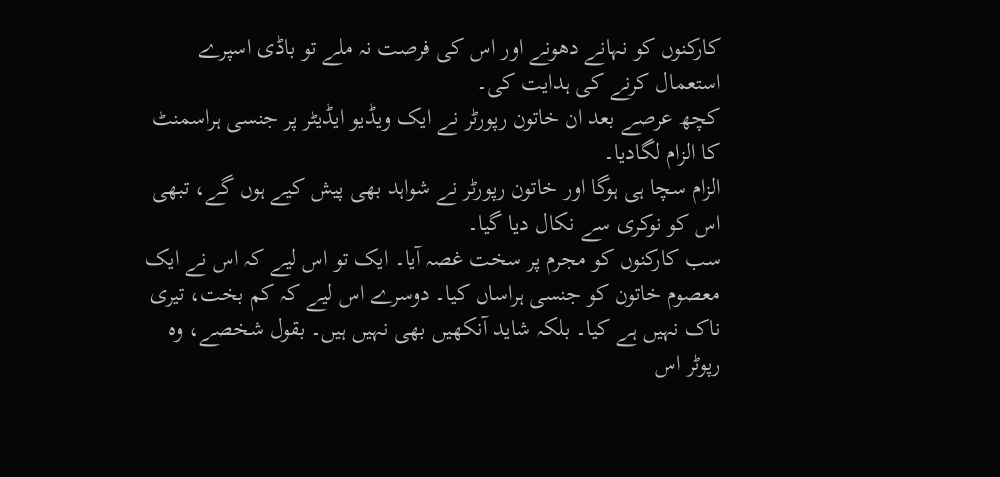کارکنوں کو نہانے دھونے اور اس کی فرصت نہ ملے تو باڈی اسپرے استعمال کرنے کی ہدایت کی۔
کچھ عرصے بعد ان خاتون رپورٹر نے ایک ویڈیو ایڈیٹر پر جنسی ہراسمنٹ کا الزام لگادیا۔
الزام سچا ہی ہوگا اور خاتون رپورٹر نے شواہد بھی پیش کیے ہوں گے، تبھی اس کو نوکری سے نکال دیا گیا۔
سب کارکنوں کو مجرم پر سخت غصہ آیا۔ ایک تو اس لیے کہ اس نے ایک معصوم خاتون کو جنسی ہراساں کیا۔ دوسرے اس لیے کہ کم بخت، تیری ناک نہیں ہے کیا۔ بلکہ شاید آنکھیں بھی نہیں ہیں۔ بقول شخصے، وہ رپوٹر اس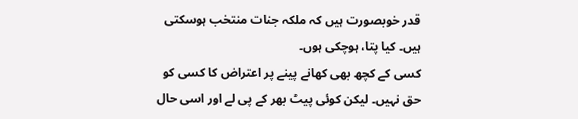قدر خوبصورت ہیں کہ ملکہ جنات منتخب ہوسکتی ہیں۔ کیا پتا، ہوچکی ہوں۔
کسی کے کچھ بھی کھانے پینے پر اعتراض کا کسی کو حق نہیں۔ لیکن کوئی پیٹ بھر کے پی لے اور اسی حال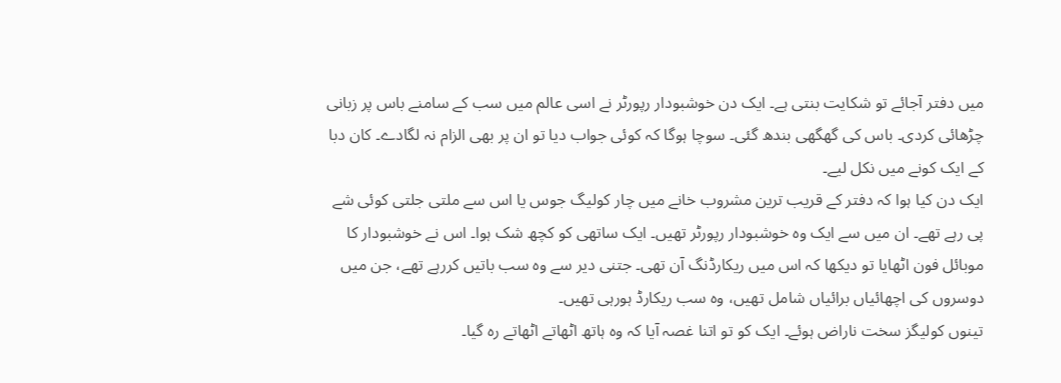میں دفتر آجائے تو شکایت بنتی ہے۔ ایک دن خوشبودار رپورٹر نے اسی عالم میں سب کے سامنے باس پر زبانی چڑھائی کردی۔ باس کی گھگھی بندھ گئی۔ سوچا ہوگا کہ کوئی جواب دیا تو ان پر بھی الزام نہ لگادے۔ کان دبا کے ایک کونے میں نکل لیے۔
ایک دن کیا ہوا کہ دفتر کے قریب ترین مشروب خانے میں چار کولیگ جوس یا اس سے ملتی جلتی کوئی شے پی رہے تھے۔ ان میں سے ایک وہ خوشبودار رپورٹر تھیں۔ ایک ساتھی کو کچھ شک ہوا۔ اس نے خوشبودار کا موبائل فون اٹھایا تو دیکھا کہ اس میں ریکارڈنگ آن تھی۔ جتنی دیر سے وہ سب باتیں کررہے تھے، جن میں دوسروں کی اچھائیاں برائیاں شامل تھیں، وہ سب ریکارڈ ہورہی تھیں۔
تینوں کولیگز سخت ناراض ہوئے۔ ایک کو تو اتنا غصہ آیا کہ وہ ہاتھ اٹھاتے اٹھاتے رہ گیا۔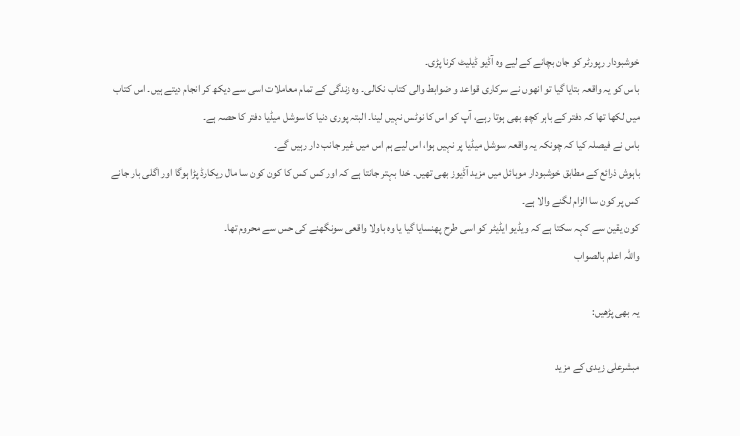خوشبودار رپورٹر کو جان بچانے کے لیے وہ آڈیو ڈیلیٹ کرنا پڑی۔
باس کو یہ واقعہ بتایا گیا تو انھوں نے سرکاری قواعد و ضوابط والی کتاب نکالی۔ وہ زندگی کے تمام معاملات اسی سے دیکھ کر انجام دیتے ہیں۔ اس کتاب میں لکھا تھا کہ دفتر کے باہر کچھ بھی ہوتا رہے، آپ کو اس کا نوٹس نہیں لینا۔ البتہ پوری دنیا کا سوشل میڈیا دفتر کا حصہ ہے۔
باس نے فیصلہ کیا کہ چونکہ یہ واقعہ سوشل میڈیا پر نہیں ہوا، اس لیے ہم اس میں غیر جانب دار رہیں گے۔
باہوش ذرائع کے مطابق خوشبودار موبائل میں مزید آڈیوز بھی تھیں۔ خدا بہتر جانتا ہے کہ اور کس کس کا کون کون سا مال ریکارڈ پڑا ہوگا اور اگلی بار جانے کس پر کون سا الزام لگنے والا ہے۔
کون یقین سے کہہ سکتا ہے کہ ویڈیو ایڈیٹر کو اسی طرح پھنسایا گیا یا وہ باولا واقعی سونگھنے کی حس سے محروم تھا۔
واللہ اعلم بالصواب

یہ بھی پڑھیں:

مبشرعلی زیدی کے مزید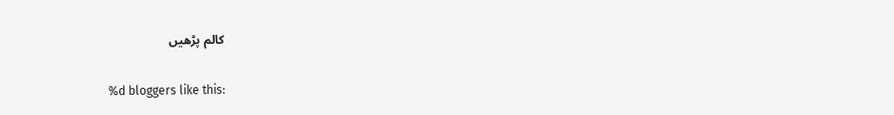کالم پڑھیں

%d bloggers like this: